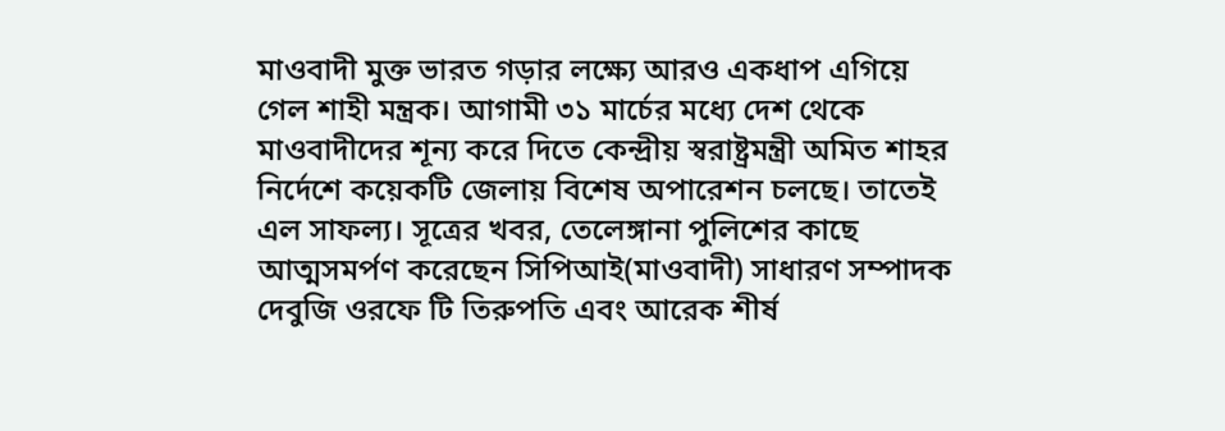মাওবাদী মুক্ত ভারত গড়ার লক্ষ্যে আরও একধাপ এগিয়ে গেল শাহী মন্ত্রক। আগামী ৩১ মার্চের মধ্যে দেশ থেকে মাওবাদীদের শূন্য করে দিতে কেন্দ্রীয় স্বরাষ্ট্রমন্ত্রী অমিত শাহর নির্দেশে কয়েকটি জেলায় বিশেষ অপারেশন চলছে। তাতেই এল সাফল্য। সূত্রের খবর, তেলেঙ্গানা পুলিশের কাছে আত্মসমর্পণ করেছেন সিপিআই(মাওবাদী) সাধারণ সম্পাদক দেবুজি ওরফে টি তিরুপতি এবং আরেক শীর্ষ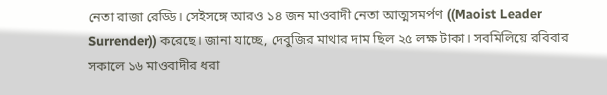নেতা রাজা রেড্ডি। সেইসঙ্গে আরও ১৪ জন মাওবাদী নেতা আত্মসমর্পণ ((Maoist Leader Surrender)) করেছে। জানা যাচ্ছে, দেবুজির মাথার দাম ছিল ২৫ লক্ষ টাকা। সবমিলিয়ে রবিবার সকালে ১৬ মাওবাদীর ধরা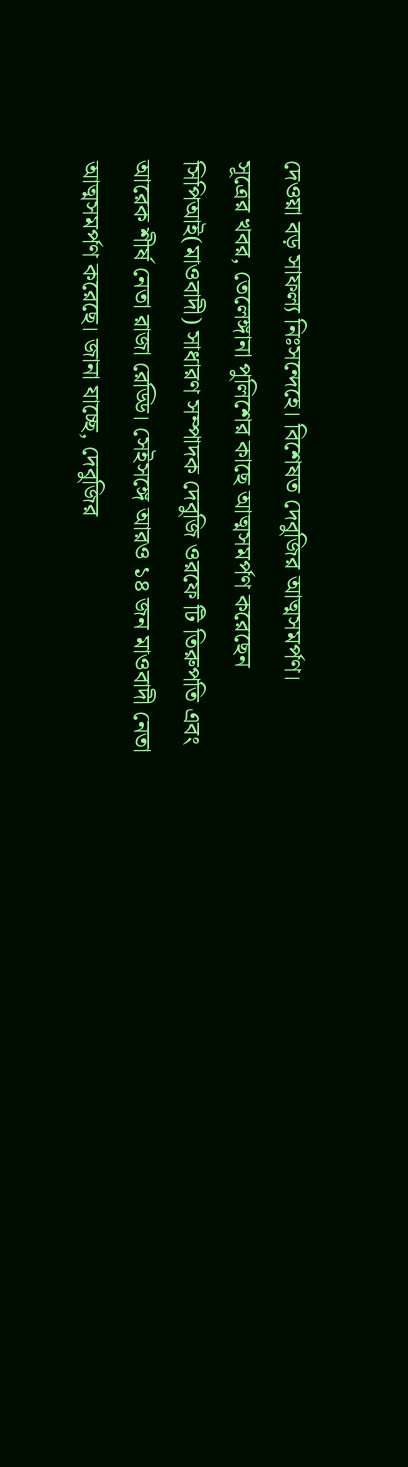দেওয়া বড় সাফল্য নিঃসন্দেহে। বিশেষত দেবুজির আত্মসমর্পণ।
সূত্রের খবর, তেলেঙ্গানা পুলিশের কাছে আত্মসমর্পণ করেছেন সিপিআই(মাওবাদী) সাধারণ সম্পাদক দেবুজি ওরফে টি তিরুপতি এবং আরেক শীর্ষ নেতা রাজা রেড্ডি। সেইসঙ্গে আরও ১৪ জন মাওবাদী নেতা আত্মসমর্পণ করেছে। জানা যাচ্ছে, দেবুজির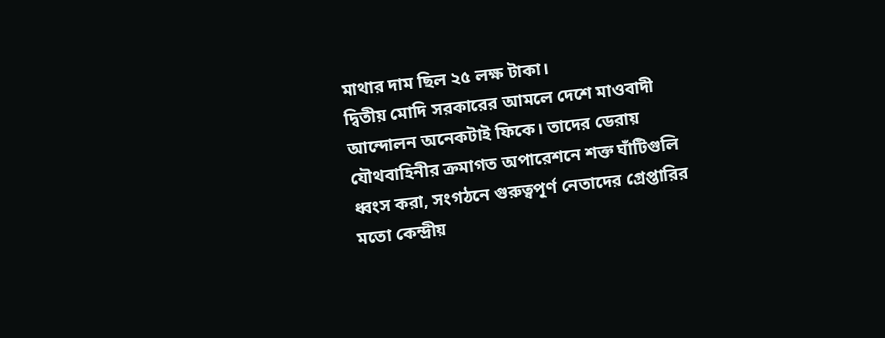মাথার দাম ছিল ২৫ লক্ষ টাকা।
দ্বিতীয় মোদি সরকারের আমলে দেশে মাওবাদী আন্দোলন অনেকটাই ফিকে। তাদের ডেরায় যৌথবাহিনীর ক্রমাগত অপারেশনে শক্ত ঘাঁটিগুলি ধ্বংস করা, সংগঠনে গুরুত্বপূর্ণ নেতাদের গ্রেপ্তারির মতো কেন্দ্রীয়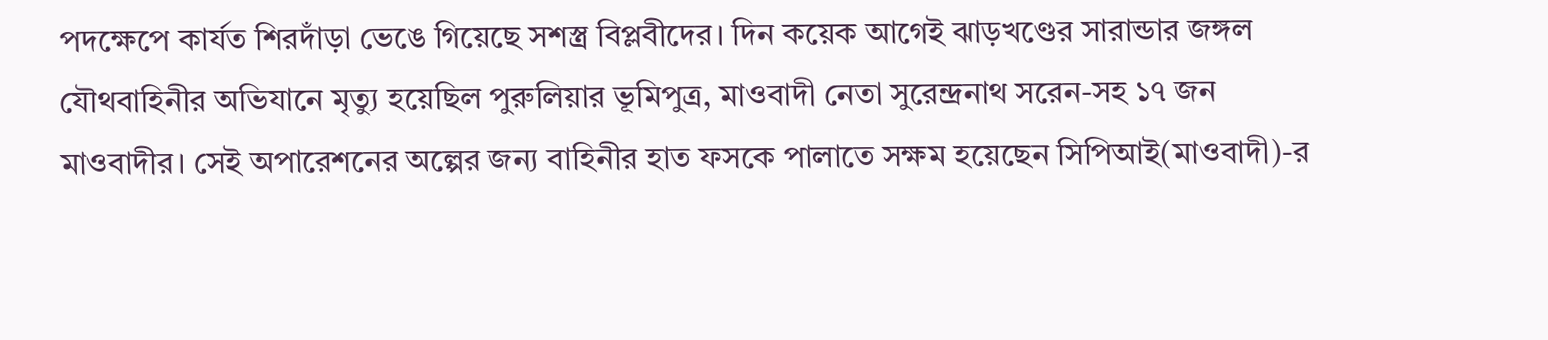পদক্ষেপে কার্যত শিরদাঁড়া ভেঙে গিয়েছে সশস্ত্র বিপ্লবীদের। দিন কয়েক আগেই ঝাড়খণ্ডের সারান্ডার জঙ্গল যৌথবাহিনীর অভিযানে মৃত্যু হয়েছিল পুরুলিয়ার ভূমিপুত্র, মাওবাদী নেতা সুরেন্দ্রনাথ সরেন-সহ ১৭ জন মাওবাদীর। সেই অপারেশনের অল্পের জন্য বাহিনীর হাত ফসকে পালাতে সক্ষম হয়েছেন সিপিআই(মাওবাদী)-র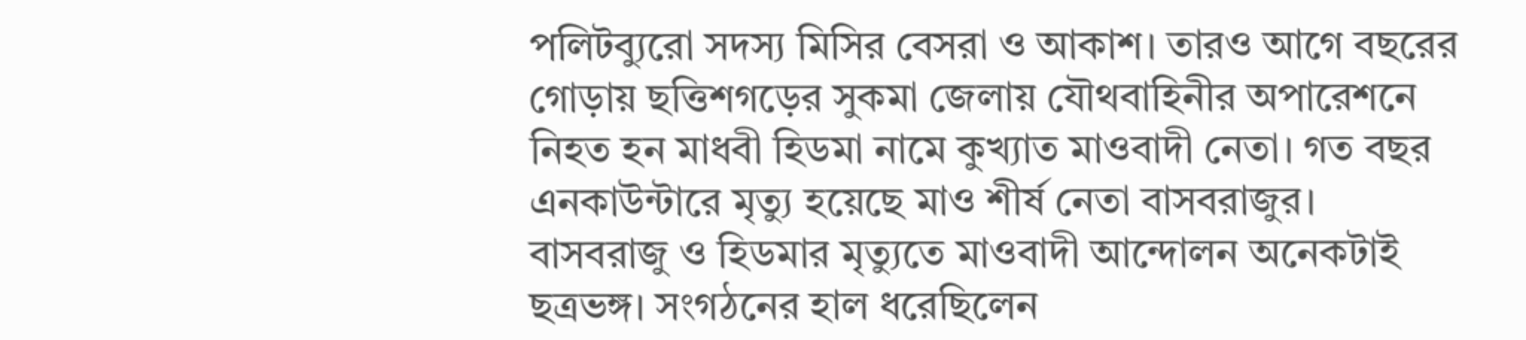পলিটব্যুরো সদস্য মিসির বেসরা ও আকাশ। তারও আগে বছরের গোড়ায় ছত্তিশগড়ের সুকমা জেলায় যৌথবাহিনীর অপারেশনে নিহত হন মাধবী হিডমা নামে কুখ্যাত মাওবাদী নেতা। গত বছর এনকাউন্টারে মৃত্যু হয়েছে মাও শীর্ষ নেতা বাসবরাজুর।
বাসবরাজু ও হিডমার মৃত্যুতে মাওবাদী আন্দোলন অনেকটাই ছত্রভঙ্গ। সংগঠনের হাল ধরেছিলেন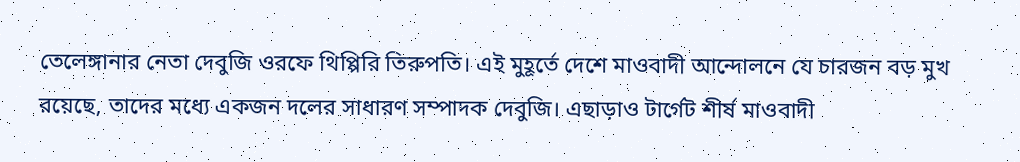তেলেঙ্গানার নেতা দেবুজি ওরফে থিপ্পিরি তিরুপতি। এই মুহূর্তে দেশে মাওবাদী আন্দোলনে যে চারজন বড় মুখ রয়েছে, তাদের মধ্যে একজন দলের সাধারণ সম্পাদক দেবুজি। এছাড়াও টার্গেট শীর্ষ মাওবাদী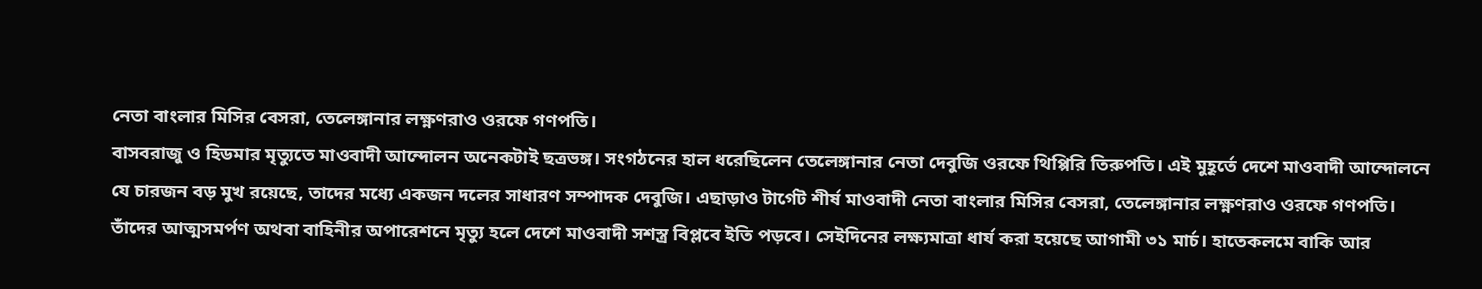নেতা বাংলার মিসির বেসরা, তেলেঙ্গানার লক্ষ্ণণরাও ওরফে গণপতি।
বাসবরাজু ও হিডমার মৃত্যুতে মাওবাদী আন্দোলন অনেকটাই ছত্রভঙ্গ। সংগঠনের হাল ধরেছিলেন তেলেঙ্গানার নেতা দেবুজি ওরফে থিপ্পিরি তিরুপতি। এই মুহূর্তে দেশে মাওবাদী আন্দোলনে যে চারজন বড় মুখ রয়েছে, তাদের মধ্যে একজন দলের সাধারণ সম্পাদক দেবুজি। এছাড়াও টার্গেট শীর্ষ মাওবাদী নেতা বাংলার মিসির বেসরা, তেলেঙ্গানার লক্ষ্ণণরাও ওরফে গণপতি।
তাঁদের আত্মসমর্পণ অথবা বাহিনীর অপারেশনে মৃত্যু হলে দেশে মাওবাদী সশস্ত্র বিপ্লবে ইতি পড়বে। সেইদিনের লক্ষ্যমাত্রা ধার্য করা হয়েছে আগামী ৩১ মার্চ। হাতেকলমে বাকি আর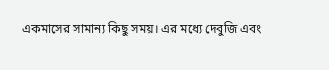একমাসের সামান্য কিছু সময়। এর মধ্যে দেবুজি এবং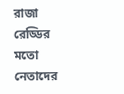রাজা রেড্ডির মতো নেতাদের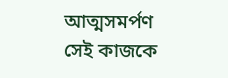আত্মসমর্পণ সেই কাজকে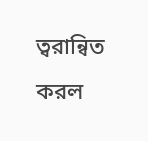ত্বরান্বিত করল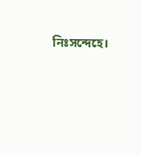নিঃসন্দেহে।